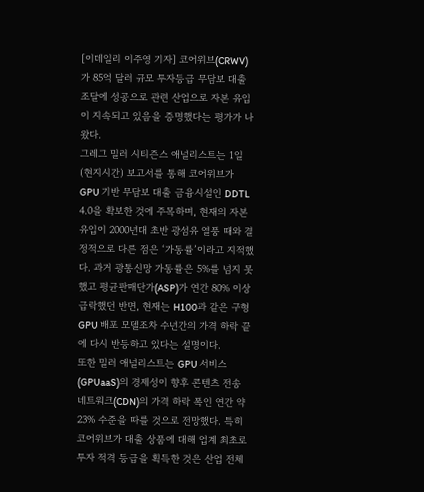[이데일리 이주영 기자] 코어위브(CRWV)가 85억 달러 규모 투자등급 무담보 대출 조달에 성공으로 관련 산업으로 자본 유입이 지속되고 있음을 증명했다는 평가가 나왔다.
그레그 밀러 시티즌스 애널리스트는 1일(현지시간) 보고서를 통해 코어위브가 GPU 기반 무담보 대출 금융시설인 DDTL 4.0을 확보한 것에 주목하며, 현재의 자본 유입이 2000년대 초반 광섬유 열풍 때와 결정적으로 다른 점은 ‘가동률’이라고 지적했다. 과거 광통신망 가동률은 5%를 넘지 못했고 평균판매단가(ASP)가 연간 80% 이상 급락했던 반면, 현재는 H100과 같은 구형 GPU 배포 모델조차 수년간의 가격 하락 끝에 다시 반등하고 있다는 설명이다.
또한 밀러 애널리스트는 GPU 서비스(GPUaaS)의 경제성이 향후 콘텐츠 전송 네트워크(CDN)의 가격 하락 폭인 연간 약 23% 수준을 따를 것으로 전망했다. 특히 코어위브가 대출 상품에 대해 업계 최초로 투자 적격 등급을 획득한 것은 산업 전체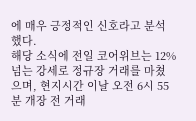에 매우 긍정적인 신호라고 분석했다.
해당 소식에 전일 코어위브는 12% 넘는 강세로 정규장 거래를 마쳤으며, 현지시간 이날 오전 6시 55분 개장 전 거래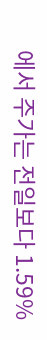에서 주가는 전일보다 1.59%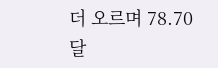더 오르며 78.70달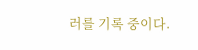러를 기록 중이다.